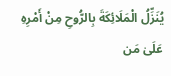يُنَزِّلُ الْمَلَائِكَةَ بِالرُّوحِ مِنْ أَمْرِهِ عَلَىٰ مَن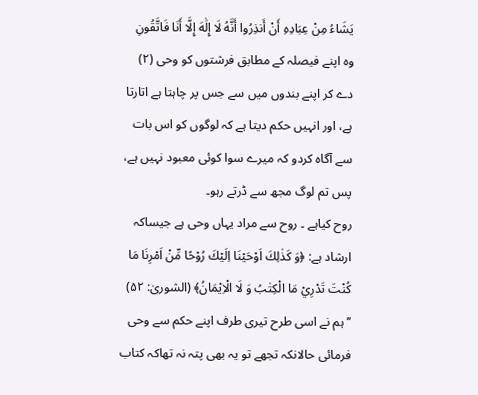يَشَاءُ مِنْ عِبَادِهِ أَنْ أَنذِرُوا أَنَّهُ لَا إِلَٰهَ إِلَّا أَنَا فَاتَّقُونِ
وہ اپنے فیصلہ کے مطابق فرشتوں کو وحی (٢) دے کر اپنے بندوں میں سے جس پر چاہتا ہے اتارتا ہے، اور انہیں حکم دیتا ہے کہ لوگوں کو اس بات سے آگاہ کردو کہ میرے سوا کوئی معبود نہیں ہے، پس تم لوگ مجھ سے ڈرتے رہو۔
روح کیاہے ۔ روح سے مراد یہاں وحی ہے جیساکہ ارشاد ہے: ﴿وَ كَذٰلِكَ اَوْحَيْنَا اِلَيْكَ رُوْحًا مِّنْ اَمْرِنَا مَا كُنْتَ تَدْرِيْ مَا الْكِتٰبُ وَ لَا الْاِيْمَانُ﴾ (الشوریٰ: ۵۲) ’’ہم نے اسی طرح تیری طرف اپنے حکم سے وحی فرمائی حالانکہ تجھے تو یہ بھی پتہ نہ تھاکہ کتاب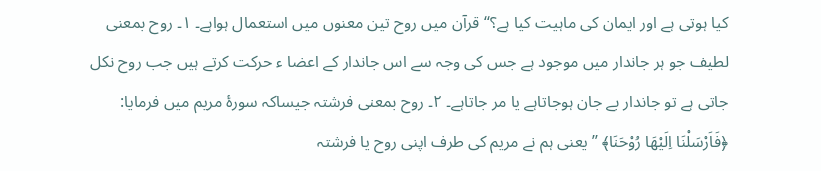کیا ہوتی ہے اور ایمان کی ماہیت کیا ہے؟‘‘ قرآن میں روح تین معنوں میں استعمال ہواہے۔ ۱۔ روح بمعنی لطیف جو ہر جاندار میں موجود ہے جس کی وجہ سے اس جاندار کے اعضا ء حرکت کرتے ہیں جب روح نکل جاتی ہے تو جاندار بے جان ہوجاتاہے یا مر جاتاہے۔ ۲۔ روح بمعنی فرشتہ جیساکہ سورۂ مریم میں فرمایا: ﴿فَاَرْسَلْنَا اِلَيْهَا رُوْحَنَا﴾ ’’یعنی ہم نے مریم کی طرف اپنی روح یا فرشتہ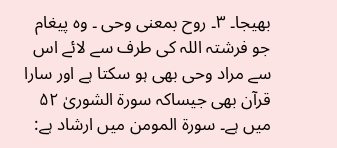بھیجا۔ ۳۔ روح بمعنی وحی ۔ وہ پیغام جو فرشتہ اللہ کی طرف سے لائے اس سے مراد وحی بھی ہو سکتا ہے اور سارا قرآن بھی جیساکہ سورۃ الشوریٰ ۵۲ میں ہے۔ سورۃ المومن میں ارشاد ہے: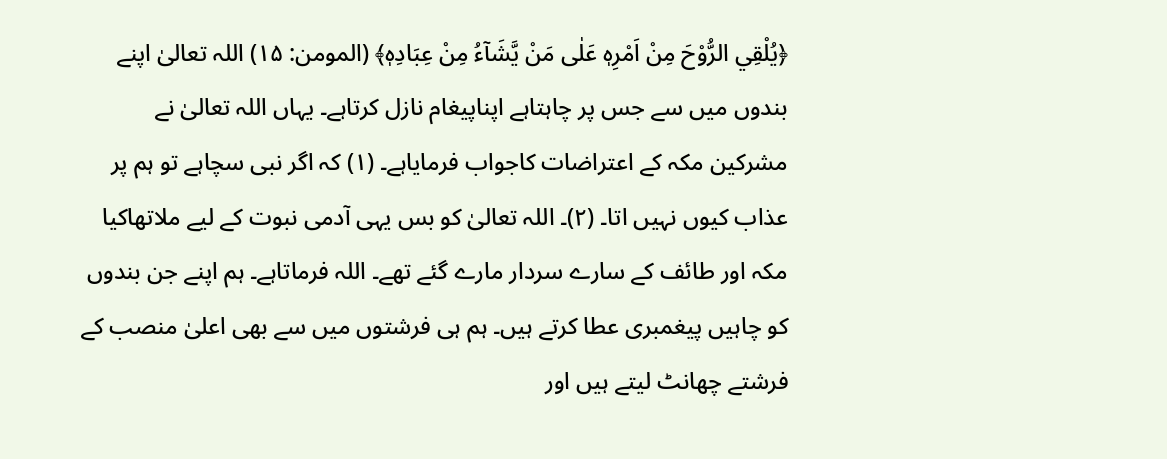﴿يُلْقِي الرُّوْحَ مِنْ اَمْرِهٖ عَلٰى مَنْ يَّشَآءُ مِنْ عِبَادِهٖ﴾ (المومن: ۱۵) اللہ تعالیٰ اپنے بندوں میں سے جس پر چاہتاہے اپناپیغام نازل کرتاہے۔ یہاں اللہ تعالیٰ نے مشرکین مکہ کے اعتراضات کاجواب فرمایاہے۔ (۱) کہ اگر نبی سچاہے تو ہم پر عذاب کیوں نہیں اتا۔ (۲)۔ اللہ تعالیٰ کو بس یہی آدمی نبوت کے لیے ملاتھاکیا مکہ اور طائف کے سارے سردار مارے گئے تھے۔ اللہ فرماتاہے۔ ہم اپنے جن بندوں کو چاہیں پیغمبری عطا کرتے ہیں۔ ہم ہی فرشتوں میں سے بھی اعلیٰ منصب کے فرشتے چھانٹ لیتے ہیں اور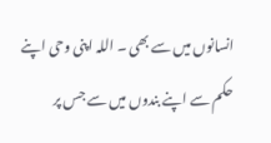انسانوں میں سے بھی ۔ اللہ اپنی وحی اپنے حکم سے اپنے بندوں میں سے جس پر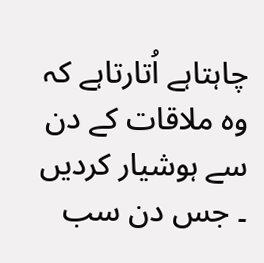چاہتاہے اُتارتاہے کہ وہ ملاقات کے دن سے ہوشیار کردیں ۔ جس دن سب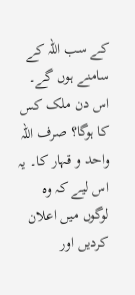کے سب اللہ کے سامنے ہوں گے۔ اس دن ملک کس کا ہوگا؟ صرف اللہ واحد و قہار کا۔ یہ اس لیے کہ وہ لوگوں میں اعلان کردیں اور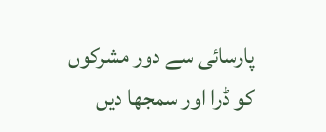پارسائی سے دور مشرکوں کو ڈرا اور سمجھا دیں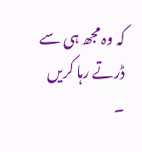کہ وہ مجھ ہی سے ڈرتے رہا کریں ۔